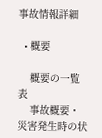事故情報詳細

  • 概要

    概要の一覧表
    事故概要・災害発生時の状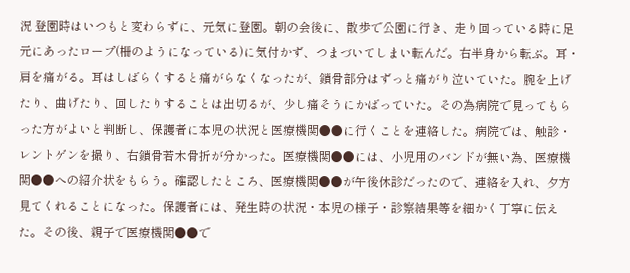況 登園時はいつもと変わらずに、元気に登園。朝の会後に、散歩で公園に行き、走り回っている時に足元にあったロープ(柵のようになっている)に気付かず、つまづいてしまい転んだ。右半身から転ぶ。耳・肩を痛がる。耳はしばらくすると痛がらなくなったが、鎖骨部分はずっと痛がり泣いていた。腕を上げたり、曲げたり、回したりすることは出切るが、少し痛そうにかばっていた。その為病院で見ってもらった方がよいと判断し、保護者に本児の状況と医療機関●●に行くことを連絡した。病院では、触診・レントゲンを撮り、右鎖骨若木骨折が分かった。医療機関●●には、小児用のバンドが無い為、医療機関●●への紹介状をもらう。確認したところ、医療機関●●が午後休診だったので、連絡を入れ、夕方見てくれることになった。保護者には、発生時の状況・本児の様子・診察結果等を細かく丁寧に伝えた。その後、親子で医療機関●●で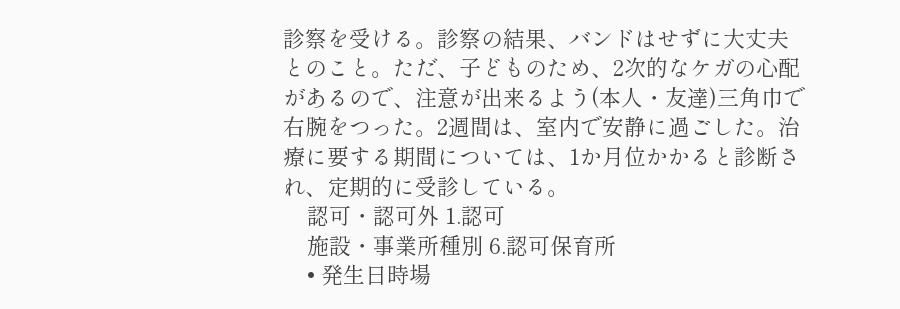診察を受ける。診察の結果、バンドはせずに大丈夫とのこと。ただ、子どものため、2次的なケガの心配があるので、注意が出来るよう(本人・友達)三角巾で右腕をつった。2週間は、室内で安静に過ごした。治療に要する期間については、1か月位かかると診断され、定期的に受診している。
    認可・認可外 1.認可
    施設・事業所種別 6.認可保育所
    • 発生日時場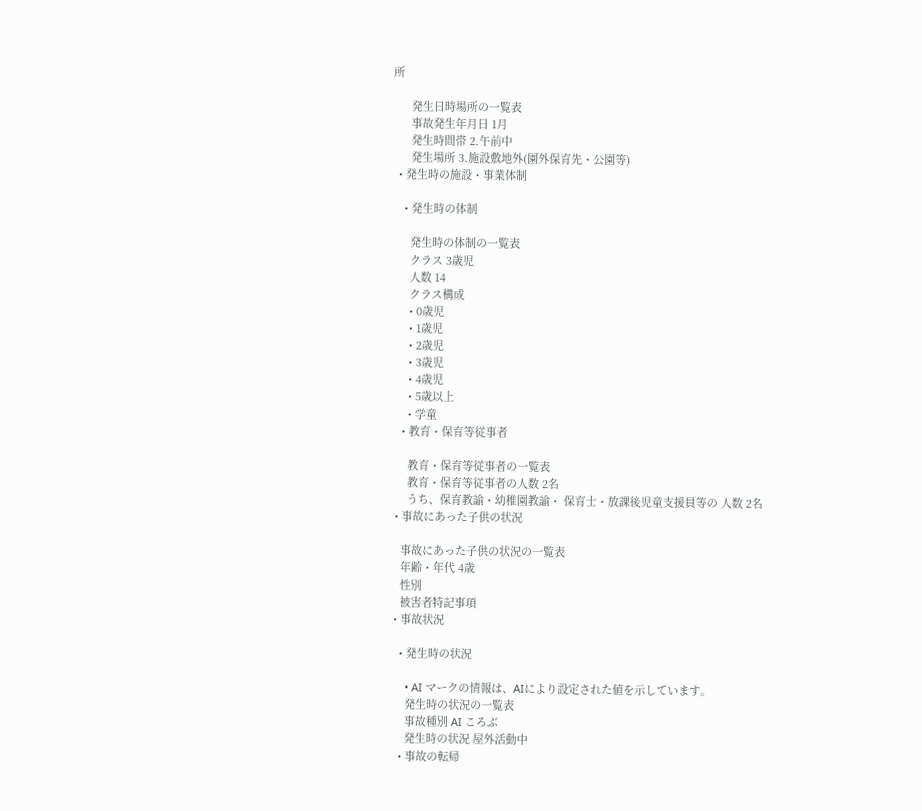所

      発生日時場所の一覧表
      事故発生年月日 1月
      発生時間帯 2.午前中
      発生場所 3.施設敷地外(園外保育先・公園等)
  • 発生時の施設・事業体制

    • 発生時の体制

      発生時の体制の一覧表
      クラス 3歳児
      人数 14
      クラス構成
      • 0歳児
      • 1歳児
      • 2歳児
      • 3歳児
      • 4歳児
      • 5歳以上
      • 学童
    • 教育・保育等従事者

      教育・保育等従事者の一覧表
      教育・保育等従事者の人数 2名
      うち、保育教諭・幼稚園教諭・ 保育士・放課後児童支援員等の 人数 2名
  • 事故にあった子供の状況

    事故にあった子供の状況の一覧表
    年齢・年代 4歳
    性別
    被害者特記事項
  • 事故状況

    • 発生時の状況

      • AI マークの情報は、AIにより設定された値を示しています。
      発生時の状況の一覧表
      事故種別 AI ころぶ
      発生時の状況 屋外活動中
    • 事故の転帰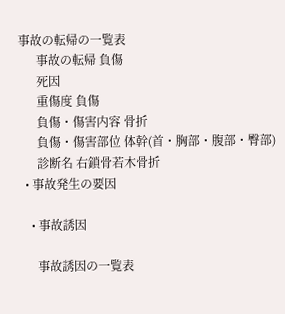事故の転帰の一覧表
      事故の転帰 負傷
      死因
      重傷度 負傷
      負傷・傷害内容 骨折
      負傷・傷害部位 体幹(首・胸部・腹部・臀部)
      診断名 右鎖骨若木骨折
  • 事故発生の要因

    • 事故誘因

      事故誘因の一覧表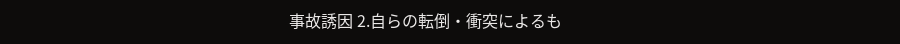事故誘因 2.自らの転倒・衝突によるも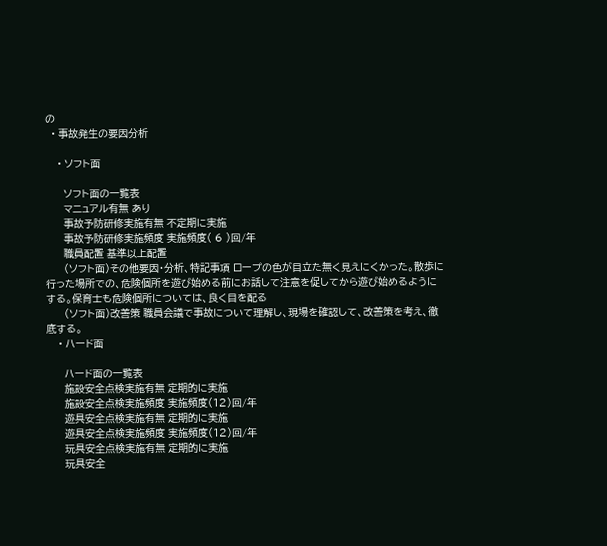の
  • 事故発生の要因分析

    • ソフト面

      ソフト面の一覧表
      マニュアル有無 あり
      事故予防研修実施有無 不定期に実施
      事故予防研修実施頻度 実施頻度( 6 )回/年
      職員配置 基準以上配置
      (ソフト面)その他要因・分析、特記事項 ロープの色が目立た無く見えにくかった。散歩に行った場所での、危険個所を遊び始める前にお話して注意を促してから遊び始めるようにする。保育士も危険個所については、良く目を配る
      (ソフト面)改善策 職員会議で事故について理解し、現場を確認して、改善策を考え、徹底する。
    • ハード面

      ハード面の一覧表
      施設安全点検実施有無 定期的に実施
      施設安全点検実施頻度 実施頻度(12)回/年
      遊具安全点検実施有無 定期的に実施
      遊具安全点検実施頻度 実施頻度(12)回/年
      玩具安全点検実施有無 定期的に実施
      玩具安全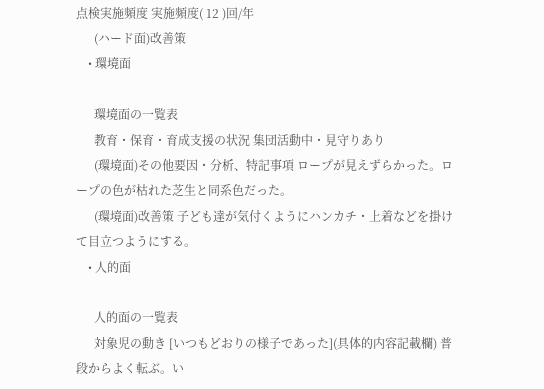点検実施頻度 実施頻度( 12 )回/年
      (ハード面)改善策
    • 環境面

      環境面の一覧表
      教育・保育・育成支援の状況 集団活動中・見守りあり
      (環境面)その他要因・分析、特記事項 ロープが見えずらかった。ロープの色が枯れた芝生と同系色だった。
      (環境面)改善策 子ども達が気付くようにハンカチ・上着などを掛けて目立つようにする。
    • 人的面

      人的面の一覧表
      対象児の動き [いつもどおりの様子であった](具体的内容記載欄) 普段からよく転ぶ。い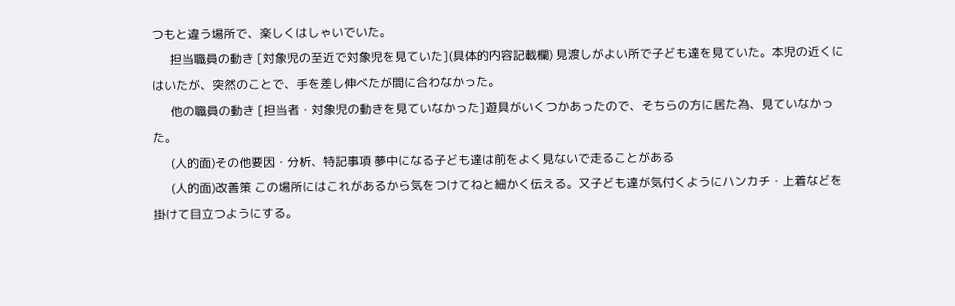つもと違う場所で、楽しくはしゃいでいた。
      担当職員の動き [対象児の至近で対象児を見ていた](具体的内容記載欄) 見渡しがよい所で子ども達を見ていた。本児の近くにはいたが、突然のことで、手を差し伸べたが間に合わなかった。
      他の職員の動き [担当者・対象児の動きを見ていなかった]遊具がいくつかあったので、そちらの方に居た為、見ていなかった。
      (人的面)その他要因・分析、特記事項 夢中になる子ども達は前をよく見ないで走ることがある
      (人的面)改善策 この場所にはこれがあるから気をつけてねと細かく伝える。又子ども達が気付くようにハンカチ・上着などを掛けて目立つようにする。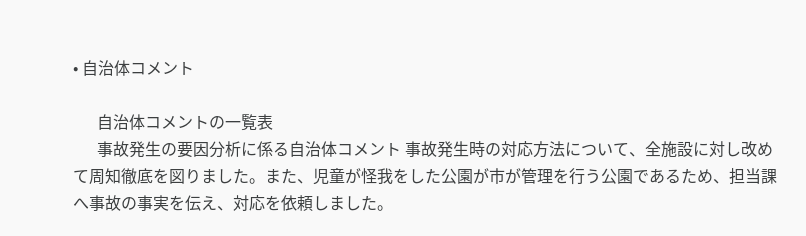• 自治体コメント

      自治体コメントの一覧表
      事故発生の要因分析に係る自治体コメント 事故発生時の対応方法について、全施設に対し改めて周知徹底を図りました。また、児童が怪我をした公園が市が管理を行う公園であるため、担当課へ事故の事実を伝え、対応を依頼しました。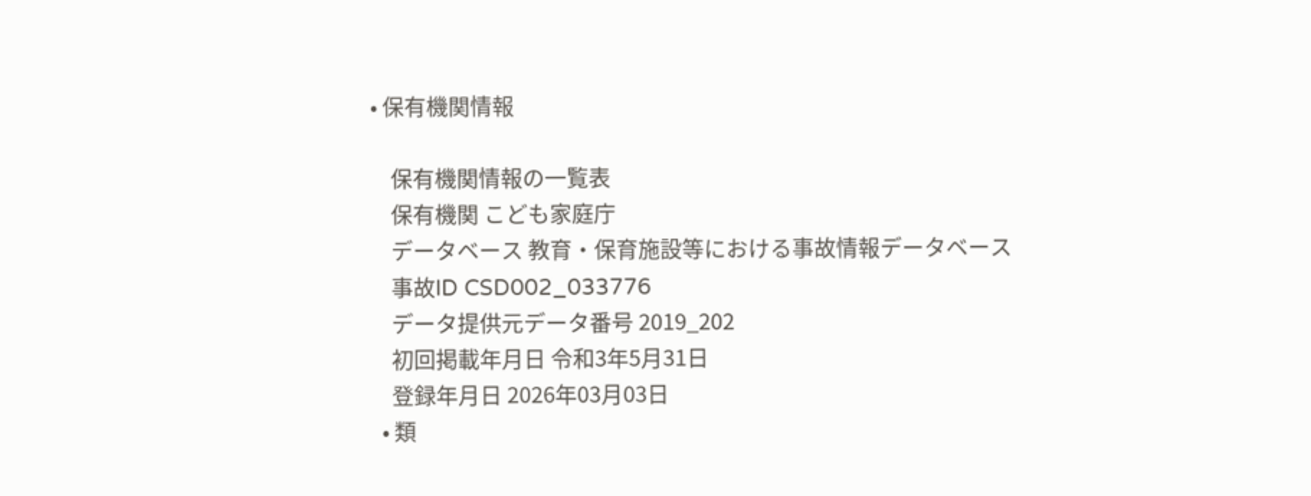• 保有機関情報

    保有機関情報の一覧表
    保有機関 こども家庭庁
    データベース 教育・保育施設等における事故情報データベース
    事故ID CSD002_033776
    データ提供元データ番号 2019_202
    初回掲載年月日 令和3年5月31日
    登録年月日 2026年03月03日
  • 類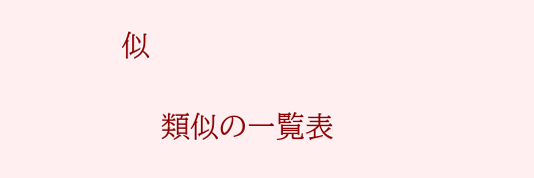似

    類似の一覧表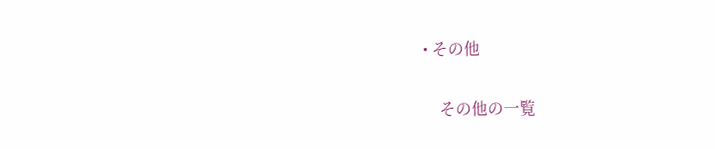• その他

    その他の一覧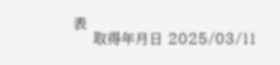表
    取得年月日 2025/03/11